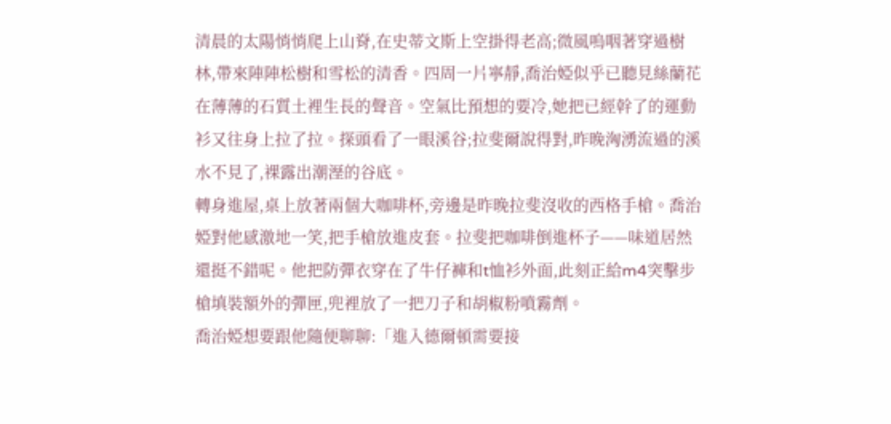清晨的太陽悄悄爬上山脊,在史蒂文斯上空掛得老高;微風嗚咽著穿過樹林,帶來陣陣松樹和雪松的清香。四周一片寧靜,喬治婭似乎已聽見絲蘭花在薄薄的石質土裡生長的聲音。空氣比預想的要冷,她把已經幹了的運動衫又往身上拉了拉。探頭看了一眼溪谷;拉斐爾說得對,昨晚洶湧流過的溪水不見了,裸露出潮溼的谷底。
轉身進屋,桌上放著兩個大咖啡杯,旁邊是昨晚拉斐沒收的西格手槍。喬治婭對他感激地一笑,把手槍放進皮套。拉斐把咖啡倒進杯子——味道居然還挺不錯呢。他把防彈衣穿在了牛仔褲和t恤衫外面,此刻正給m4突擊步槍填裝額外的彈匣,兜裡放了一把刀子和胡椒粉噴霧劑。
喬治婭想要跟他隨便聊聊:「進入德爾頓需要接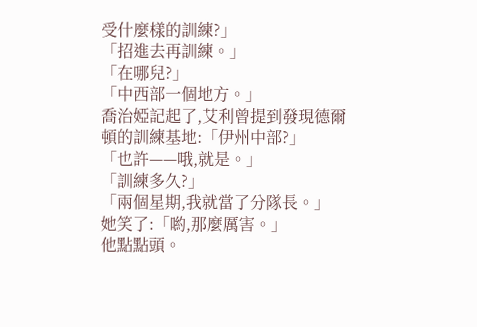受什麼樣的訓練?」
「招進去再訓練。」
「在哪兒?」
「中西部一個地方。」
喬治婭記起了,艾利曾提到發現德爾頓的訓練基地:「伊州中部?」
「也許——哦,就是。」
「訓練多久?」
「兩個星期,我就當了分隊長。」
她笑了:「喲,那麼厲害。」
他點點頭。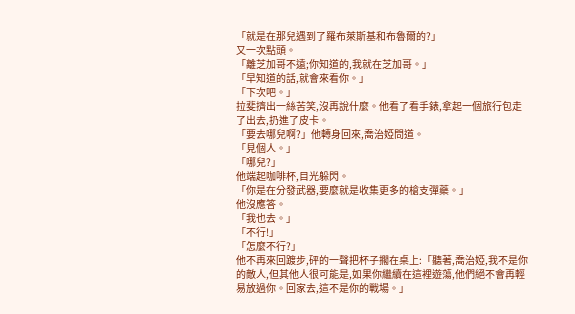「就是在那兒遇到了羅布萊斯基和布魯爾的?」
又一次點頭。
「離芝加哥不遠;你知道的,我就在芝加哥。」
「早知道的話,就會來看你。」
「下次吧。」
拉斐擠出一絲苦笑,沒再說什麼。他看了看手錶,拿起一個旅行包走了出去,扔進了皮卡。
「要去哪兒啊?」他轉身回來,喬治婭問道。
「見個人。」
「哪兒?」
他端起咖啡杯,目光躲閃。
「你是在分發武器,要麼就是收集更多的槍支彈藥。」
他沒應答。
「我也去。」
「不行!」
「怎麼不行?」
他不再來回踱步,砰的一聲把杯子擱在桌上:「聽著,喬治婭,我不是你的敵人,但其他人很可能是,如果你繼續在這裡遊蕩,他們絕不會再輕易放過你。回家去,這不是你的戰場。」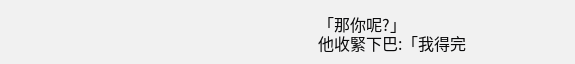「那你呢?」
他收緊下巴:「我得完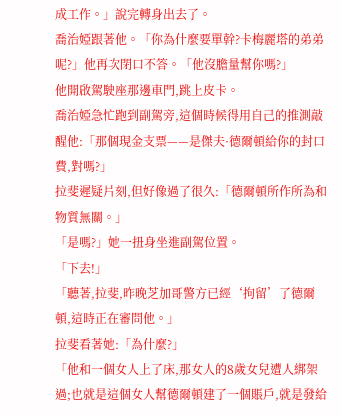成工作。」說完轉身出去了。
喬治婭跟著他。「你為什麼要單幹?卡梅麗塔的弟弟呢?」他再次閉口不答。「他沒膽量幫你嗎?」
他開啟駕駛座那邊車門,跳上皮卡。
喬治婭急忙跑到副駕旁,這個時候得用自己的推測敲醒他:「那個現金支票——是傑夫·德爾頓給你的封口費,對嗎?」
拉斐遲疑片刻,但好像過了很久:「德爾頓所作所為和物質無關。」
「是嗎?」她一扭身坐進副駕位置。
「下去!」
「聽著,拉斐,昨晚芝加哥警方已經‘拘留’了德爾頓,這時正在審問他。」
拉斐看著她:「為什麼?」
「他和一個女人上了床,那女人的8歲女兒遭人綁架過;也就是這個女人幫德爾頓建了一個賬戶,就是發給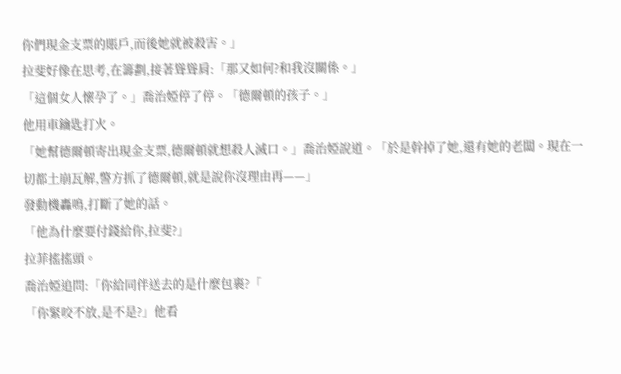你們現金支票的賬戶,而後她就被殺害。」
拉斐好像在思考,在籌劃,接著聳聳肩:「那又如何?和我沒關係。」
「這個女人懷孕了。」喬治婭停了停。「德爾頓的孩子。」
他用車鑰匙打火。
「她幫德爾頓寄出現金支票,德爾頓就想殺人滅口。」喬治婭說道。「於是幹掉了她,還有她的老闆。現在一切都土崩瓦解,警方抓了德爾頓,就是說你沒理由再——」
發動機轟鳴,打斷了她的話。
「他為什麼要付錢給你,拉斐?」
拉菲搖搖頭。
喬治婭追問:「你給同伴送去的是什麼包裹?「
「你緊咬不放,是不是?」他看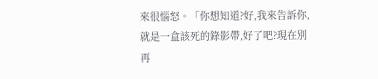來很惱怒。「你想知道?好,我來告訴你,就是一盒該死的錄影帶,好了吧?現在別再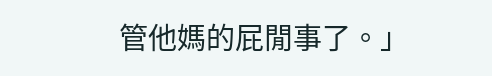管他媽的屁閒事了。」